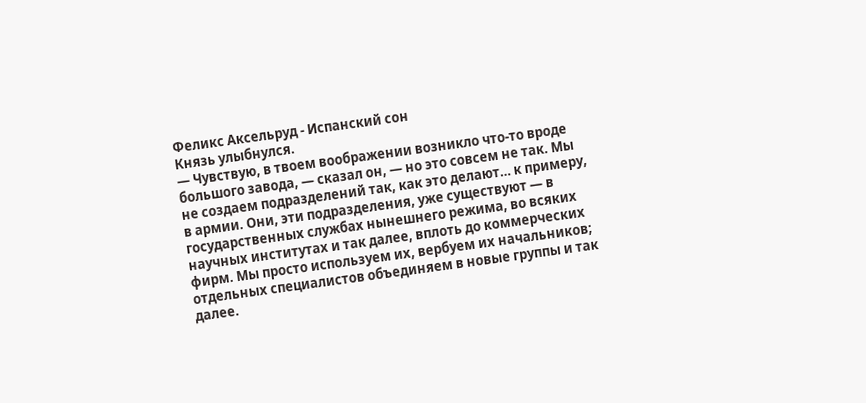Феликс Аксельруд - Испанский сон
Князь улыбнулся.
— Чувствую, в твоем воображении возникло что-то вроде большого завода, — сказал он, — но это совсем не так. Мы не создаем подразделений так, как это делают… к примеру, в армии. Они, эти подразделения, уже существуют — в государственных службах нынешнего режима, во всяких научных институтах и так далее, вплоть до коммерческих фирм. Мы просто используем их, вербуем их начальников; отдельных специалистов объединяем в новые группы и так далее.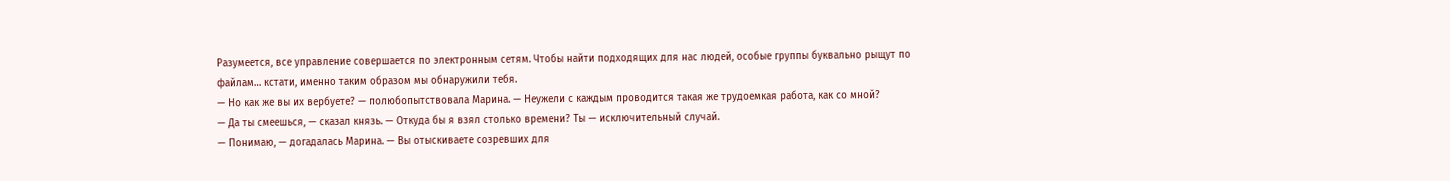Разумеется, все управление совершается по электронным сетям. Чтобы найти подходящих для нас людей, особые группы буквально рыщут по файлам… кстати, именно таким образом мы обнаружили тебя.
— Но как же вы их вербуете? — полюбопытствовала Марина. — Неужели с каждым проводится такая же трудоемкая работа, как со мной?
— Да ты смеешься, — сказал князь. — Откуда бы я взял столько времени? Ты — исключительный случай.
— Понимаю, — догадалась Марина. — Вы отыскиваете созревших для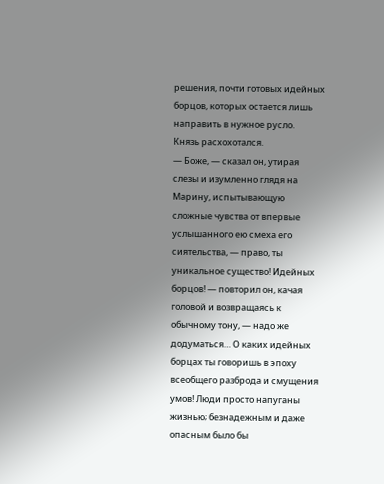решения, почти готовых идейных борцов, которых остается лишь направить в нужное русло.
Князь расхохотался.
— Боже, — сказал он, утирая слезы и изумленно глядя на Марину, испытывающую сложные чувства от впервые услышанного ею смеха его сиятельства, — право, ты уникальное существо! Идейных борцов! — повторил он, качая головой и возвращаясь к обычному тону, — надо же додуматься… О каких идейных борцах ты говоришь в эпоху всеобщего разброда и смущения умов! Люди просто напуганы жизнью; безнадежным и даже опасным было бы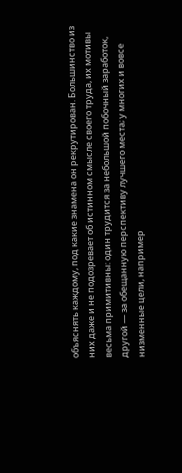объяснять каждому, под какие знамена он рекрутирован. Большинство из них даже и не подозревает об истинном смысле своего труда, их мотивы весьма примитивны: один трудится за небольшой побочный заработок, другой — за обещанную перспективу лучшего места; у многих и вовсе низменные цели, например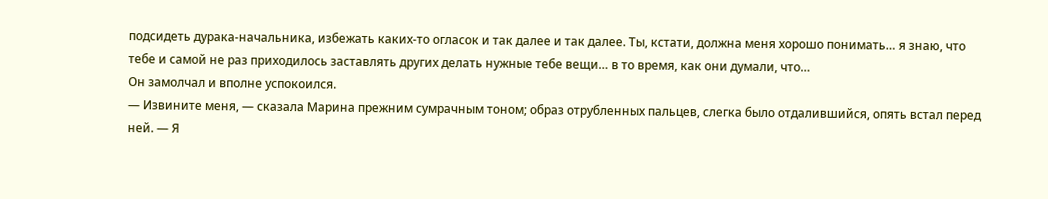подсидеть дурака-начальника, избежать каких-то огласок и так далее и так далее. Ты, кстати, должна меня хорошо понимать… я знаю, что тебе и самой не раз приходилось заставлять других делать нужные тебе вещи… в то время, как они думали, что…
Он замолчал и вполне успокоился.
— Извините меня, — сказала Марина прежним сумрачным тоном; образ отрубленных пальцев, слегка было отдалившийся, опять встал перед ней. — Я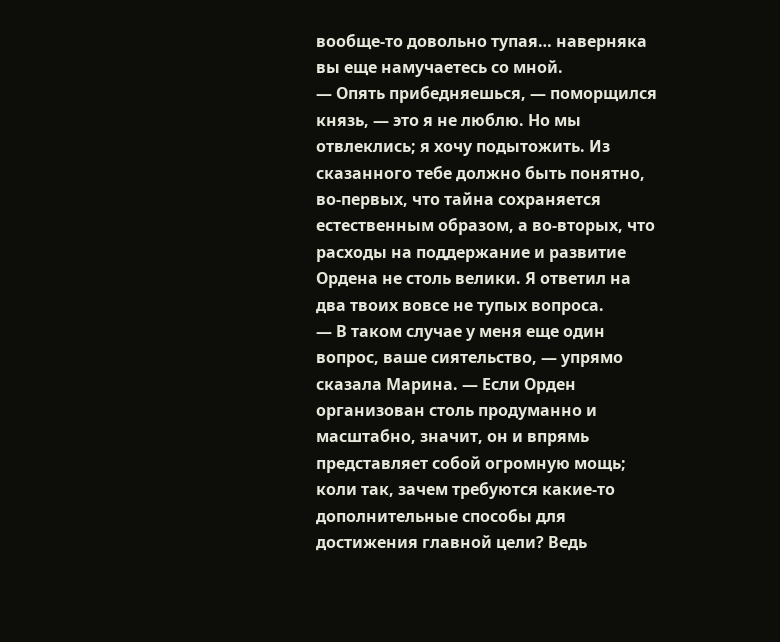вообще-то довольно тупая… наверняка вы еще намучаетесь со мной.
— Опять прибедняешься, — поморщился князь, — это я не люблю. Но мы отвлеклись; я хочу подытожить. Из сказанного тебе должно быть понятно, во-первых, что тайна сохраняется естественным образом, а во-вторых, что расходы на поддержание и развитие Ордена не столь велики. Я ответил на два твоих вовсе не тупых вопроса.
— В таком случае у меня еще один вопрос, ваше сиятельство, — упрямо сказала Марина. — Если Орден организован столь продуманно и масштабно, значит, он и впрямь представляет собой огромную мощь; коли так, зачем требуются какие-то дополнительные способы для достижения главной цели? Ведь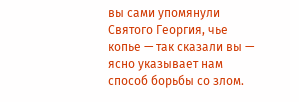вы сами упомянули Святого Георгия, чье копье — так сказали вы — ясно указывает нам способ борьбы со злом.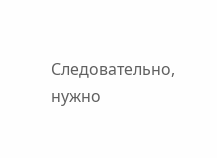Следовательно, нужно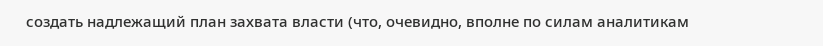создать надлежащий план захвата власти (что, очевидно, вполне по силам аналитикам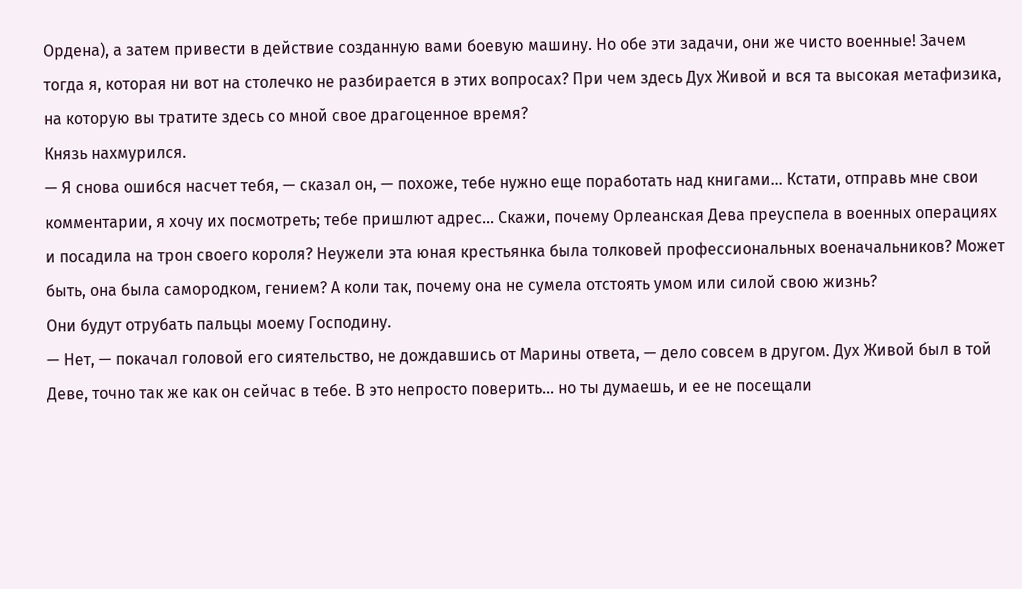Ордена), а затем привести в действие созданную вами боевую машину. Но обе эти задачи, они же чисто военные! Зачем тогда я, которая ни вот на столечко не разбирается в этих вопросах? При чем здесь Дух Живой и вся та высокая метафизика, на которую вы тратите здесь со мной свое драгоценное время?
Князь нахмурился.
— Я снова ошибся насчет тебя, — сказал он, — похоже, тебе нужно еще поработать над книгами… Кстати, отправь мне свои комментарии, я хочу их посмотреть; тебе пришлют адрес… Скажи, почему Орлеанская Дева преуспела в военных операциях и посадила на трон своего короля? Неужели эта юная крестьянка была толковей профессиональных военачальников? Может быть, она была самородком, гением? А коли так, почему она не сумела отстоять умом или силой свою жизнь?
Они будут отрубать пальцы моему Господину.
— Нет, — покачал головой его сиятельство, не дождавшись от Марины ответа, — дело совсем в другом. Дух Живой был в той Деве, точно так же как он сейчас в тебе. В это непросто поверить… но ты думаешь, и ее не посещали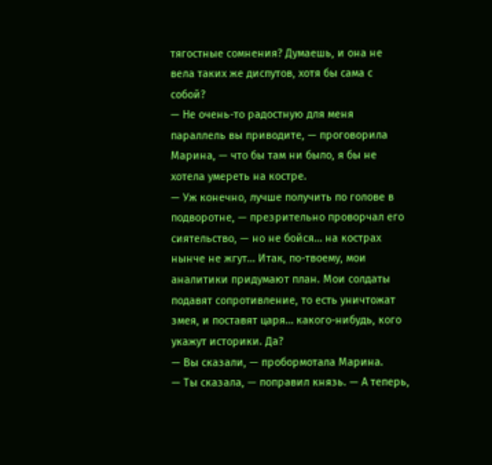тягостные сомнения? Думаешь, и она не вела таких же диспутов, хотя бы сама с собой?
— Не очень-то радостную для меня параллель вы приводите, — проговорила Марина, — что бы там ни было, я бы не хотела умереть на костре.
— Уж конечно, лучше получить по голове в подворотне, — презрительно проворчал его сиятельство, — но не бойся… на кострах нынче не жгут… Итак, по-твоему, мои аналитики придумают план. Мои солдаты подавят сопротивление, то есть уничтожат змея, и поставят царя… какого-нибудь, кого укажут историки. Да?
— Вы сказали, — пробормотала Марина.
— Ты сказала, — поправил князь. — А теперь,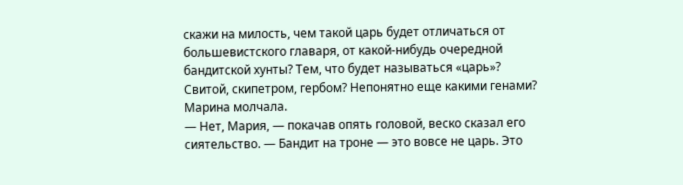скажи на милость, чем такой царь будет отличаться от большевистского главаря, от какой-нибудь очередной бандитской хунты? Тем, что будет называться «царь»? Свитой, скипетром, гербом? Непонятно еще какими генами?
Марина молчала.
— Нет, Мария, — покачав опять головой, веско сказал его сиятельство. — Бандит на троне — это вовсе не царь. Это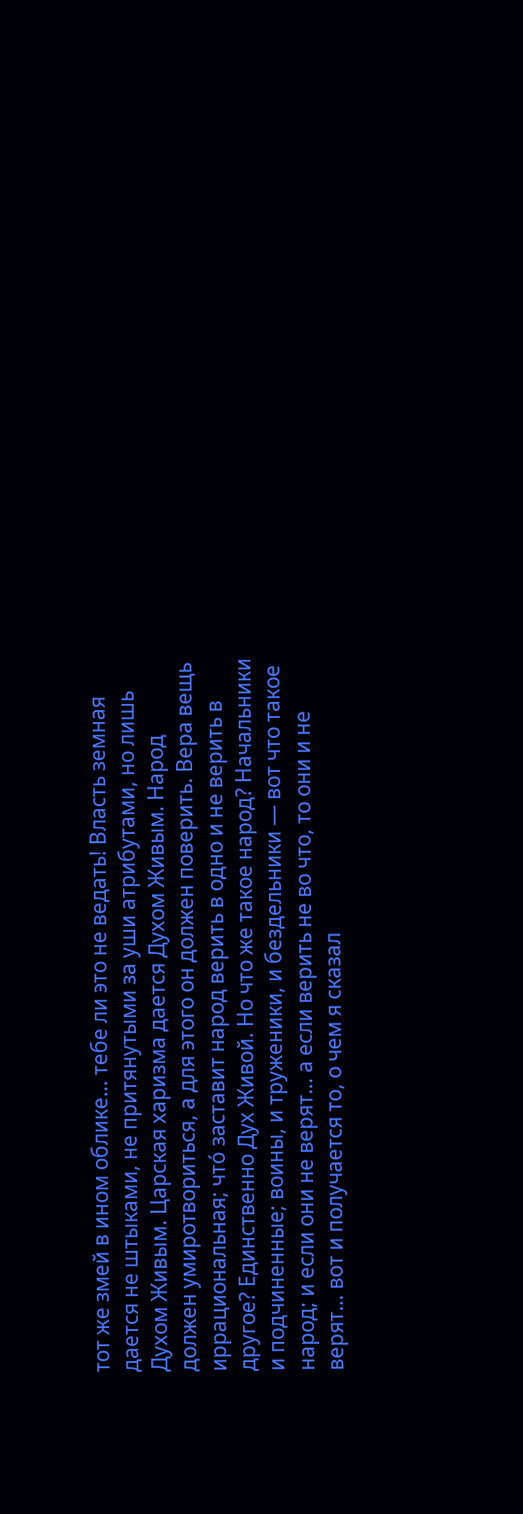тот же змей в ином облике… тебе ли это не ведать! Власть земная дается не штыками, не притянутыми за уши атрибутами, но лишь Духом Живым. Царская харизма дается Духом Живым. Народ должен умиротвориться, а для этого он должен поверить. Вера вещь иррациональная; чтó заставит народ верить в одно и не верить в другое? Единственно Дух Живой. Но что же такое народ? Начальники и подчиненные; воины, и труженики, и бездельники — вот что такое народ; и если они не верят… а если верить не во что, то они и не верят… вот и получается то, о чем я сказал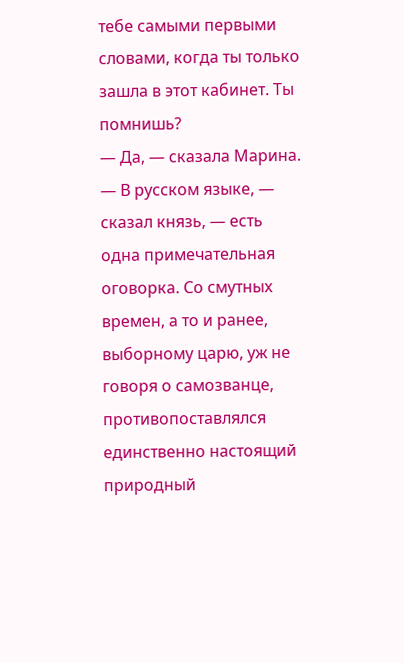тебе самыми первыми словами, когда ты только зашла в этот кабинет. Ты помнишь?
— Да, — сказала Марина.
— В русском языке, — сказал князь, — есть одна примечательная оговорка. Со смутных времен, а то и ранее, выборному царю, уж не говоря о самозванце, противопоставлялся единственно настоящий природный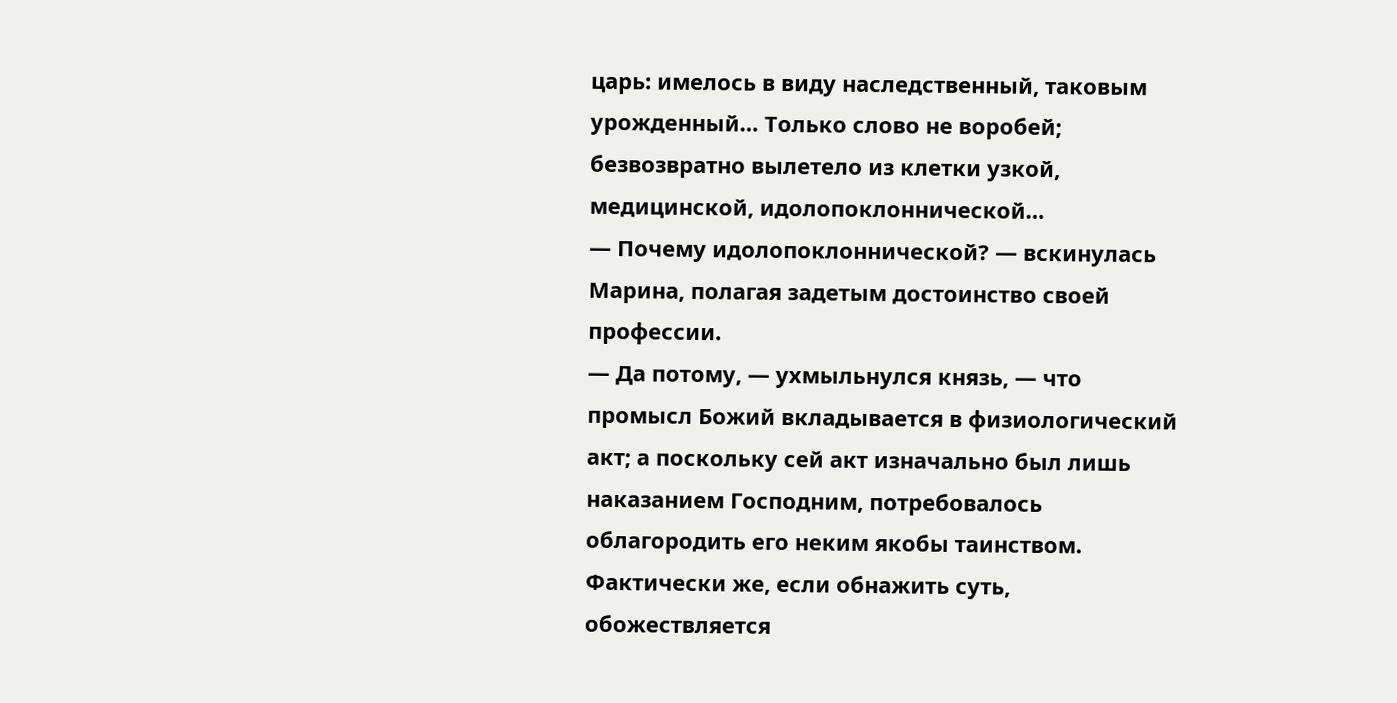царь: имелось в виду наследственный, таковым урожденный… Только слово не воробей; безвозвратно вылетело из клетки узкой, медицинской, идолопоклоннической…
— Почему идолопоклоннической? — вскинулась Марина, полагая задетым достоинство своей профессии.
— Да потому, — ухмыльнулся князь, — что промысл Божий вкладывается в физиологический акт; а поскольку сей акт изначально был лишь наказанием Господним, потребовалось облагородить его неким якобы таинством. Фактически же, если обнажить суть, обожествляется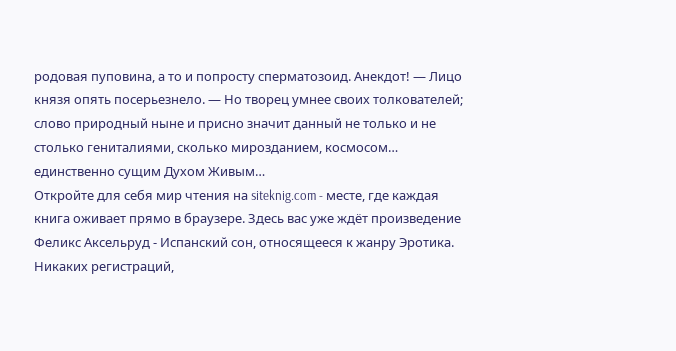родовая пуповина, а то и попросту сперматозоид. Анекдот! — Лицо князя опять посерьезнело. — Но творец умнее своих толкователей; слово природный ныне и присно значит данный не только и не столько гениталиями, сколько мирозданием, космосом… единственно сущим Духом Живым…
Откройте для себя мир чтения на siteknig.com - месте, где каждая книга оживает прямо в браузере. Здесь вас уже ждёт произведение Феликс Аксельруд - Испанский сон, относящееся к жанру Эротика. Никаких регистраций,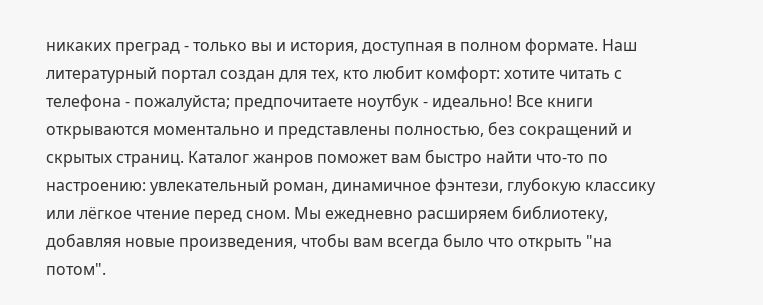никаких преград - только вы и история, доступная в полном формате. Наш литературный портал создан для тех, кто любит комфорт: хотите читать с телефона - пожалуйста; предпочитаете ноутбук - идеально! Все книги открываются моментально и представлены полностью, без сокращений и скрытых страниц. Каталог жанров поможет вам быстро найти что-то по настроению: увлекательный роман, динамичное фэнтези, глубокую классику или лёгкое чтение перед сном. Мы ежедневно расширяем библиотеку, добавляя новые произведения, чтобы вам всегда было что открыть "на потом".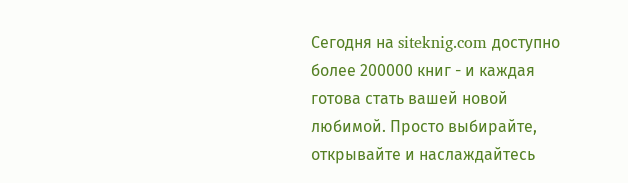Сегодня на siteknig.com доступно более 200000 книг - и каждая готова стать вашей новой любимой. Просто выбирайте, открывайте и наслаждайтесь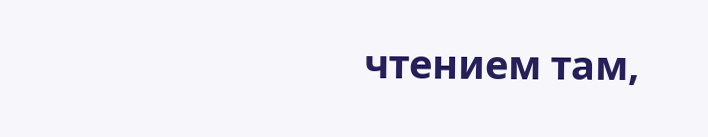чтением там,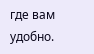где вам удобно.